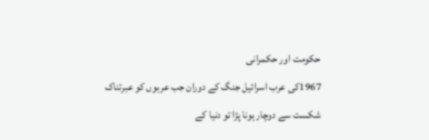حکومت اور حکمرانی
1967کی عرب اسرائیل جنگ کے دوران جب عربوں کو عبرتناک شکست سے دوچار ہونا پڑا تو دنیا کے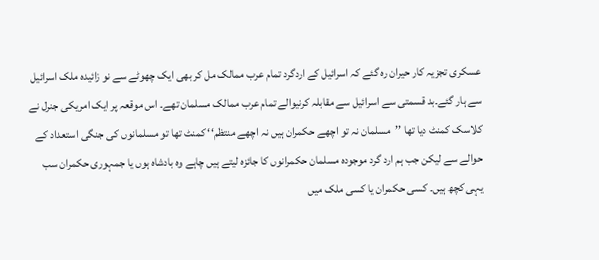عسکری تجزیہ کار حیران رہ گئے کہ اسرائیل کے اردگرد تمام عرب ممالک مل کر بھی ایک چھوٹے سے نو زائیدہ ملک اسرائیل سے ہار گئے۔بد قسمتی سے اسرائیل سے مقابلہ کرنیوالے تمام عرب ممالک مسلمان تھے۔ اس موقعہ پر ایک امریکی جنرل نے کلاسک کمنٹ دیا تھا ’’مسلمان نہ تو اچھے حکمران ہیں نہ اچھے منتظم‘‘ کمنٹ تھا تو مسلمانوں کی جنگی استعداد کے حوالے سے لیکن جب ہم ارد گرد موجودہ مسلمان حکمرانوں کا جائزہ لیتے ہیں چاہے وہ بادشاہ ہوں یا جمہوری حکمران سب یہی کچھ ہیں۔ کسی حکمران یا کسی ملک میں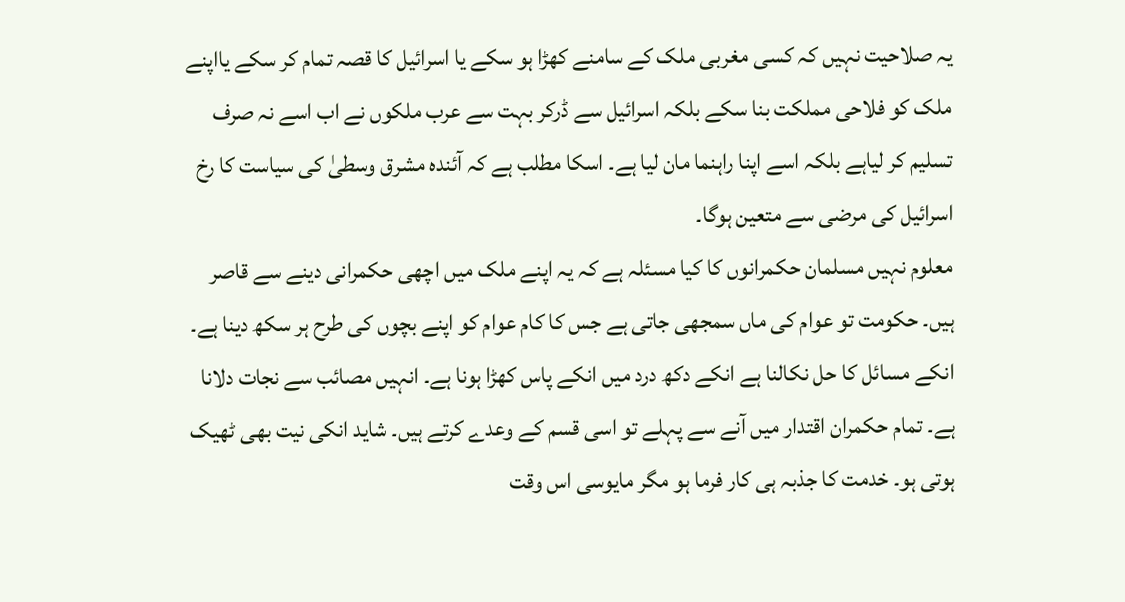یہ صلاحیت نہیں کہ کسی مغربی ملک کے سامنے کھڑا ہو سکے یا اسرائیل کا قصہ تمام کر سکے یااپنے ملک کو فلاحی مملکت بنا سکے بلکہ اسرائیل سے ڈرکر بہت سے عرب ملکوں نے اب اسے نہ صرف تسلیم کر لیاہے بلکہ اسے اپنا راہنما مان لیا ہے۔ اسکا مطلب ہے کہ آئندہ مشرق وسطیٰ کی سیاست کا رخ اسرائیل کی مرضی سے متعین ہوگا۔
معلوم نہیں مسلمان حکمرانوں کا کیا مسئلہ ہے کہ یہ اپنے ملک میں اچھی حکمرانی دینے سے قاصر ہیں۔ حکومت تو عوام کی ماں سمجھی جاتی ہے جس کا کام عوام کو اپنے بچوں کی طرح ہر سکھ دینا ہے۔ انکے مسائل کا حل نکالنا ہے انکے دکھ درد میں انکے پاس کھڑا ہونا ہے۔ انہیں مصائب سے نجات دلانا ہے۔ تمام حکمران اقتدار میں آنے سے پہلے تو اسی قسم کے وعدے کرتے ہیں۔ شاید انکی نیت بھی ٹھیک ہوتی ہو۔ خدمت کا جذبہ ہی کار فرما ہو مگر مایوسی اس وقت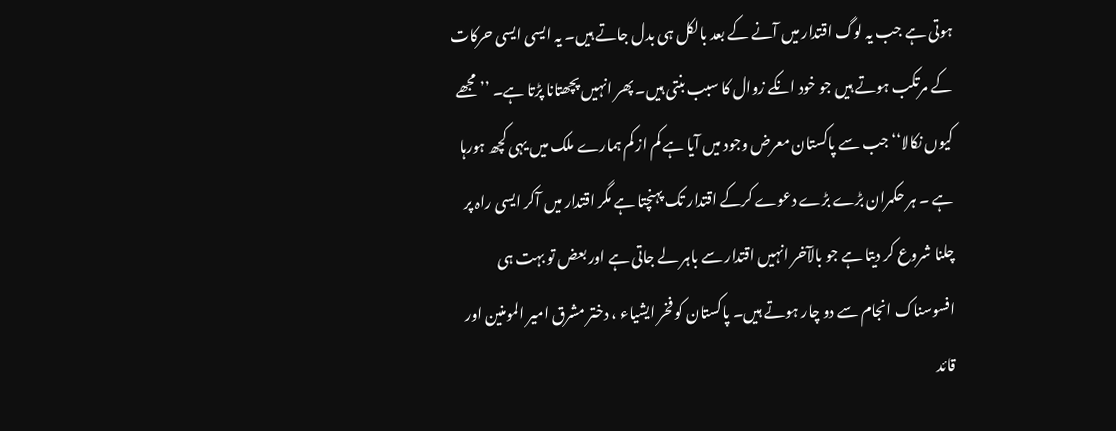ہوتی ہے جب یہ لوگ اقتدار میں آنے کے بعد بالکل ہی بدل جاتے ہیں۔ یہ ایسی ایسی حرکات کے مرتکب ہوتے ہیں جو خود انکے زوال کا سبب بنتی ہیں۔ پھر انہیں پچھتانا پڑتا ہے۔ ’’ مجھے کیوں نکالا‘‘ جب سے پاکستان معرض وجود میں آیا ہے کم از کم ہمارے ملک میں یہی کچھ ہورہا ہے ۔ ہر حکمران بڑے بڑے دعوے کرکے اقتدار تک پہنچتا ہے مگر اقتدار میں آکر ایسی راہ پر چلنا شروع کر دیتا ہے جو بالآخر انہیں اقتدار سے باہر لے جاتی ہے اور بعض تو بہت ہی افسوسناک انجام سے دو چار ہوتے ہیں۔ پاکستان کو فخر ایشیاء ، دختر مشرق امیر المومنین اور قائد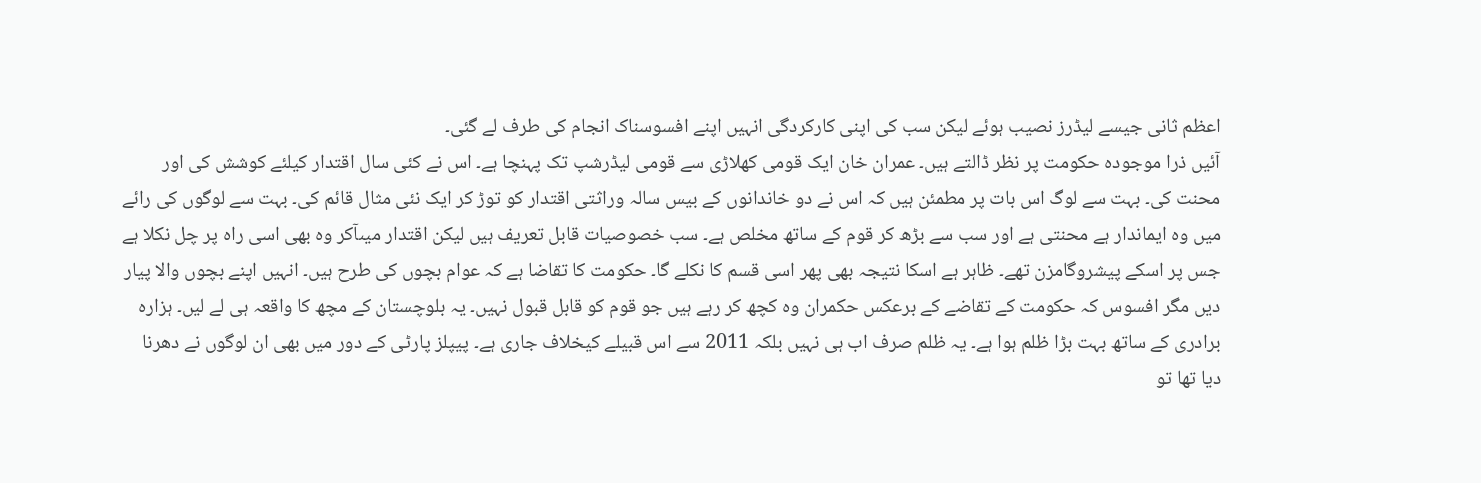اعظم ثانی جیسے لیڈرز نصیب ہوئے لیکن سب کی اپنی کارکردگی انہیں اپنے افسوسناک انجام کی طرف لے گئی۔
آئیں ذرا موجودہ حکومت پر نظر ڈالتے ہیں۔ عمران خان ایک قومی کھلاڑی سے قومی لیڈرشپ تک پہنچا ہے۔ اس نے کئی سال اقتدار کیلئے کوشش کی اور محنت کی۔ بہت سے لوگ اس بات پر مطمئن ہیں کہ اس نے دو خاندانوں کے بیس سالہ وراثتی اقتدار کو توڑ کر ایک نئی مثال قائم کی۔ بہت سے لوگوں کی رائے میں وہ ایماندار ہے محنتی ہے اور سب سے بڑھ کر قوم کے ساتھ مخلص ہے۔ سب خصوصیات قابل تعریف ہیں لیکن اقتدار میںآکر وہ بھی اسی راہ پر چل نکلا ہے جس پر اسکے پیشروگامزن تھے۔ ظاہر ہے اسکا نتیجہ بھی پھر اسی قسم کا نکلے گا۔ حکومت کا تقاضا ہے کہ عوام بچوں کی طرح ہیں۔ انہیں اپنے بچوں والا پیار دیں مگر افسوس کہ حکومت کے تقاضے کے برعکس حکمران وہ کچھ کر رہے ہیں جو قوم کو قابل قبول نہیں۔ یہ بلوچستان کے مچھ کا واقعہ ہی لے لیں۔ ہزارہ برادری کے ساتھ بہت بڑا ظلم ہوا ہے۔ یہ ظلم صرف اب ہی نہیں بلکہ 2011 سے اس قبیلے کیخلاف جاری ہے۔ پیپلز پارٹی کے دور میں بھی ان لوگوں نے دھرنا دیا تھا تو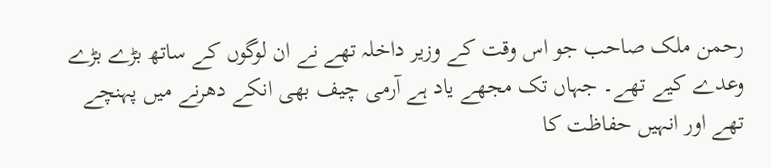رحمن ملک صاحب جو اس وقت کے وزیر داخلہ تھے نے ان لوگوں کے ساتھ بڑے بڑے وعدے کیے تھے۔ جہاں تک مجھے یاد ہے آرمی چیف بھی انکے دھرنے میں پہنچے تھے اور انہیں حفاظت کا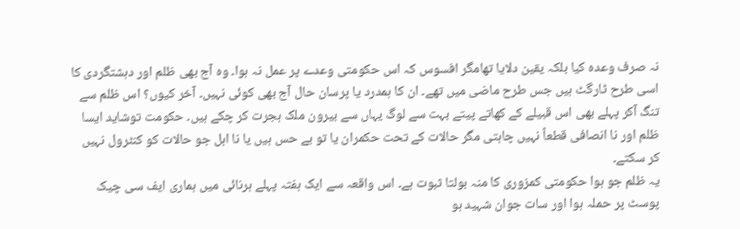نہ صرف وعدہ کیا بلکہ یقین دلایا تھامگر افسوس کہ اس حکومتی وعدے پر عمل نہ ہوا۔ وہ آج بھی ظلم اور دہشتگردی کا اسی طرح ٹارگٹ ہیں جس طرح ماضی میں تھے۔ ان کا ہمدرد یا پرسان حال آج بھی کوئی نہیں۔ آخر کیوں؟ اس ظلم سے تنگ آکر پہلے بھی اس قبیلے کے کھاتے پیتے بہت سے لوگ یہاں سے بیرون ملک ہجرت کر چکے ہیں۔ حکومت توشاید ایسا ظلم اور نا انصافی قطعاً نہیں چاہتی مگر حالات کے تحت حکمران یا تو بے حس ہیں یا نا اہل جو حالات کو کنٹرول نہیں کر سکتے۔
یہ ظلم جو ہوا حکومتی کمزوری کا منہ بولتا ثبوت ہے۔ اس واقعہ سے ایک ہفتہ پہلے ہرنائی میں ہماری ایف سی چیک پوسٹ پر حملہ ہوا اور سات جوان شہید ہو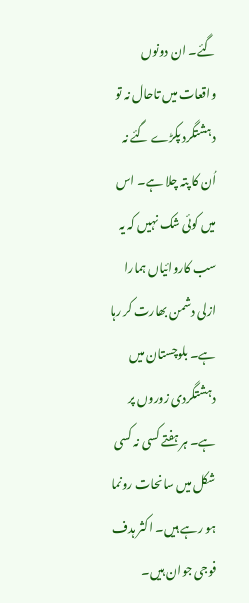گئے۔ ان دونوں واقعات میں تاحال نہ تو دہشتگرد پکڑے گئے نہ اُن کا پتہ چلا ہے۔ اس میں کوئی شک نہیں کہ یہ سب کاروائیاں ہمارا ازلی دشمن بھارت کر رہا ہے۔ بلوچستان میں دہشتگردی زوروں پر ہے۔ ہر ہفتے کسی نہ کسی شکل میں سانحات رونما ہو رہے ہیں۔ اکثر ہدف فوجی جوان ہیں۔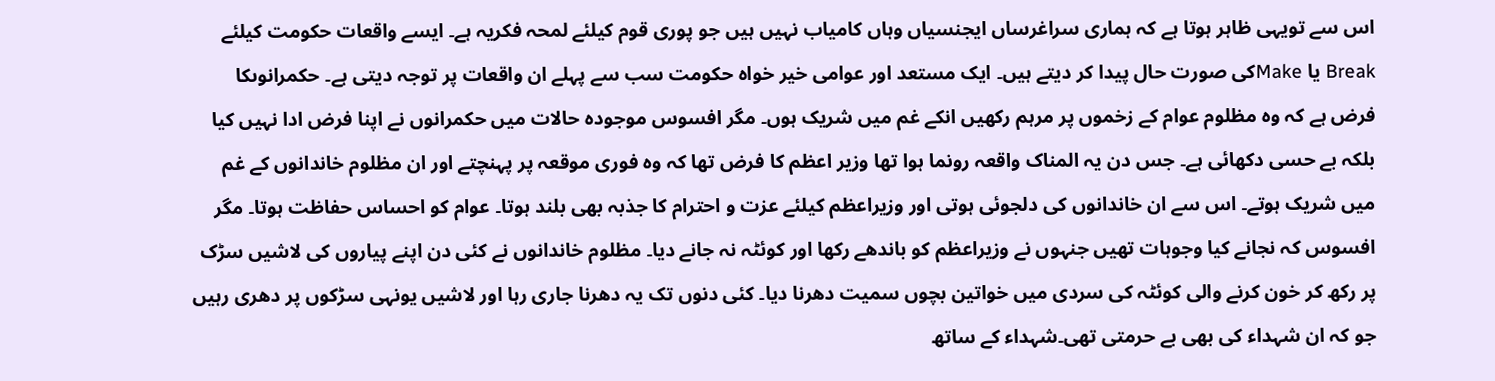اس سے تویہی ظاہر ہوتا ہے کہ ہماری سراغرساں ایجنسیاں وہاں کامیاب نہیں ہیں جو پوری قوم کیلئے لمحہ فکریہ ہے۔ ایسے واقعات حکومت کیلئے Break یا Makeکی صورت حال پیدا کر دیتے ہیں۔ ایک مستعد اور عوامی خیر خواہ حکومت سب سے پہلے ان واقعات پر توجہ دیتی ہے۔ حکمرانوںکا فرض ہے کہ وہ مظلوم عوام کے زخموں پر مرہم رکھیں انکے غم میں شریک ہوں۔ مگر افسوس موجودہ حالات میں حکمرانوں نے اپنا فرض ادا نہیں کیا بلکہ بے حسی دکھائی ہے۔ جس دن یہ المناک واقعہ رونما ہوا تھا وزیر اعظم کا فرض تھا کہ وہ فوری موقعہ پر پہنچتے اور ان مظلوم خاندانوں کے غم میں شریک ہوتے۔ اس سے ان خاندانوں کی دلجوئی ہوتی اور وزیراعظم کیلئے عزت و احترام کا جذبہ بھی بلند ہوتا۔ عوام کو احساس حفاظت ہوتا۔ مگر افسوس کہ نجانے کیا وجوہات تھیں جنہوں نے وزیراعظم کو باندھے رکھا اور کوئٹہ نہ جانے دیا۔ مظلوم خاندانوں نے کئی دن اپنے پیاروں کی لاشیں سڑک پر رکھ کر خون کرنے والی کوئٹہ کی سردی میں خواتین بچوں سمیت دھرنا دیا۔ کئی دنوں تک یہ دھرنا جاری رہا اور لاشیں یونہی سڑکوں پر دھری رہیں جو کہ ان شہداء کی بھی بے حرمتی تھی۔شہداء کے ساتھ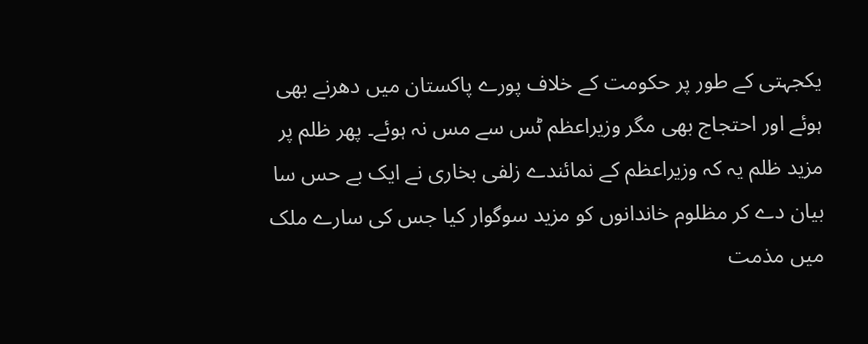یکجہتی کے طور پر حکومت کے خلاف پورے پاکستان میں دھرنے بھی ہوئے اور احتجاج بھی مگر وزیراعظم ٹس سے مس نہ ہوئے۔ پھر ظلم پر مزید ظلم یہ کہ وزیراعظم کے نمائندے زلفی بخاری نے ایک بے حس سا بیان دے کر مظلوم خاندانوں کو مزید سوگوار کیا جس کی سارے ملک میں مذمت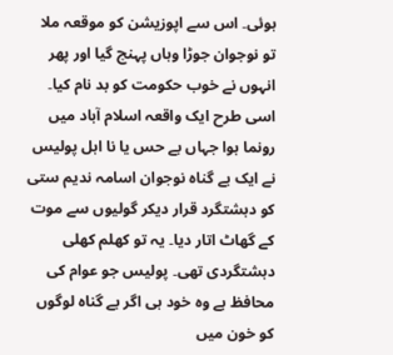ہوئی۔ اس سے اپوزیشن کو موقعہ ملا تو نوجوان جوڑا وہاں پہنچ گیا اور پھر انہوں نے خوب حکومت کو بد نام کیا۔
اسی طرح ایک واقعہ اسلام آباد میں رونما ہوا جہاں بے حس یا نا اہل پولیس نے ایک بے گناہ نوجوان اسامہ ندیم ستی کو دہشتگرد قرار دیکر گولیوں سے موت کے گھاٹ اتار دیا۔ یہ تو کھلم کھلی دہشتگردی تھی۔ پولیس جو عوام کی محافظ ہے وہ خود ہی اگر بے گناہ لوگوں کو خون میں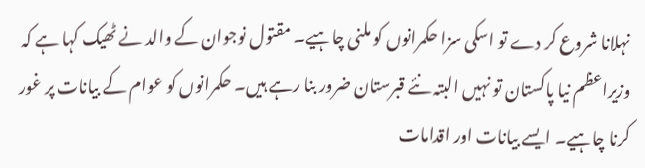نہلانا شروع کر دے تو اسکی سزا حکمرانوں کو ملنی چاہیے۔ مقتول نوجوان کے والد نے ٹھیک کہا ہے کہ وزیراعظم نیا پاکستان تو نہیں البتہ نئے قبرستان ضرور بنا رہے ہیں۔ حکمرانوں کو عوام کے بیانات پر غور کرنا چاہیے۔ ایسے بیانات اور اقدامات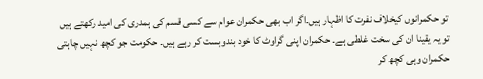تو حکمرانوں کیخلاف نفرت کا اظہار ہیں۔اگر اب بھی حکمران عوام سے کسی قسم کی ہمدری کی امید رکھتے ہیں تو یہ یقینا ان کی سخت غلطی ہے۔ حکمران اپنی گراوٹ کا خود بندوبست کر رہے ہیں۔ حکومت جو کچھ نہیں چاہتی حکمران وہی کچھ کر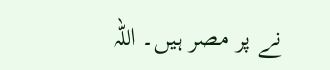نے پر مصر ہیں۔ اللہ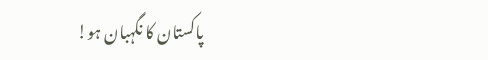پاکستان کا نگہبان ہو!